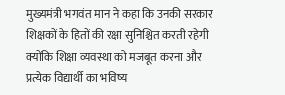मुख्यमंत्री भगवंत मान ने कहा कि उनकी सरकार शिक्षकों के हितों की रक्षा सुनिश्चित करती रहेगी क्योंकि शिक्षा व्यवस्था को मजबूत करना और प्रत्येक विद्यार्थी का भविष्य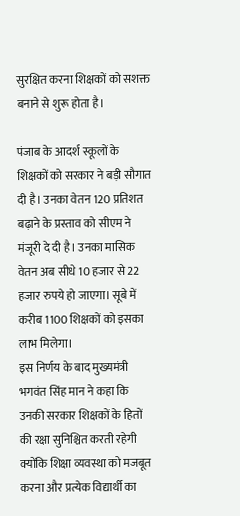सुरक्षित करना शिक्षकों को सशक्त बनाने से शुरू होता है।

पंजाब के आदर्श स्कूलों के शिक्षकों को सरकार ने बड़ी सौगात दी है। उनका वेतन 120 प्रतिशत बढ़ाने के प्रस्ताव को सीएम ने मंजूरी दे दी है। उनका मासिक वेतन अब सीधे 10 हजार से 22 हजार रुपये हो जाएगा। सूबे में करीब 1100 शिक्षकों को इसका लाभ मिलेगा।
इस निर्णय के बाद मुख्यमंत्री भगवंत सिंह मान ने कहा कि उनकी सरकार शिक्षकों के हितों की रक्षा सुनिश्चित करती रहेगी क्योंकि शिक्षा व्यवस्था को मजबूत करना और प्रत्येक विद्यार्थी का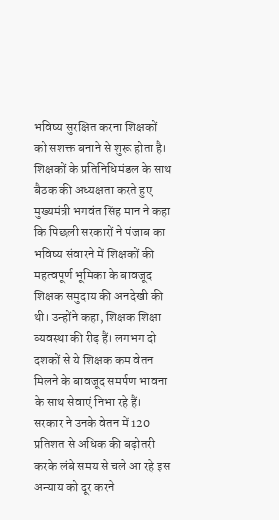भविष्य सुरक्षित करना शिक्षकों को सशक्त बनाने से शुरू होता है।
शिक्षकों के प्रतिनिधिमंडल के साथ बैठक की अध्यक्षता करते हुए मुख्यमंत्री भगवंत सिंह मान ने कहा कि पिछली सरकारों ने पंजाब का भविष्य संवारने में शिक्षकों की महत्वपूर्ण भूमिका के बावजूद शिक्षक समुदाय की अनदेखी की थी। उन्होंने कहा, शिक्षक शिक्षा व्यवस्था की रीढ़ हैं। लगभग दो दशकों से ये शिक्षक कम वेतन मिलने के बावजूद समर्पण भावना के साथ सेवाएं निभा रहे हैं। सरकार ने उनके वेतन में 120 प्रतिशत से अधिक की बढ़ोतरी करके लंबे समय से चले आ रहे इस अन्याय को दूर करने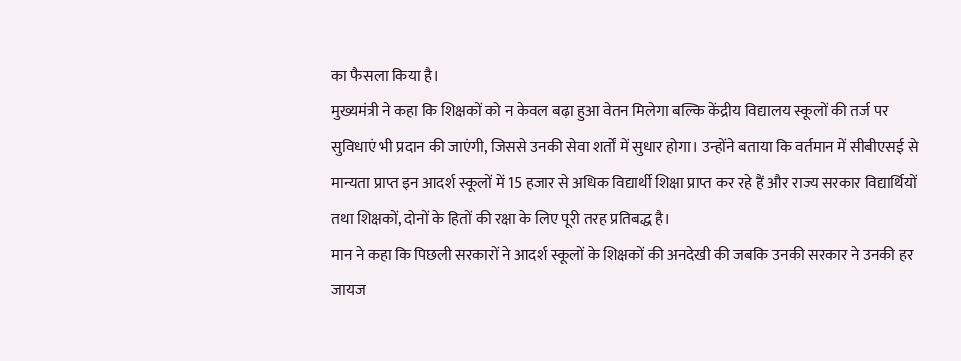का फैसला किया है।
मुख्यमंत्री ने कहा कि शिक्षकों को न केवल बढ़ा हुआ वेतन मिलेगा बल्कि केंद्रीय विद्यालय स्कूलों की तर्ज पर सुविधाएं भी प्रदान की जाएंगी, जिससे उनकी सेवा शर्तों में सुधार होगा। उन्होंने बताया कि वर्तमान में सीबीएसई से मान्यता प्राप्त इन आदर्श स्कूलों में 15 हजार से अधिक विद्यार्थी शिक्षा प्राप्त कर रहे हैं और राज्य सरकार विद्यार्थियों तथा शिक्षकों, दोनों के हितों की रक्षा के लिए पूरी तरह प्रतिबद्ध है।
मान ने कहा कि पिछली सरकारों ने आदर्श स्कूलों के शिक्षकों की अनदेखी की जबकि उनकी सरकार ने उनकी हर जायज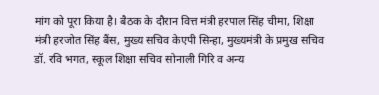मांग को पूरा किया है। बैठक के दौरान वित्त मंत्री हरपाल सिंह चीमा, शिक्षा मंत्री हरजोत सिंह बैंस, मुख्य सचिव केएपी सिन्हा, मुख्यमंत्री के प्रमुख सचिव डॉ. रवि भगत, स्कूल शिक्षा सचिव सोनाली गिरि व अन्य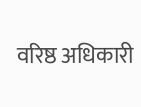वरिष्ठ अधिकारी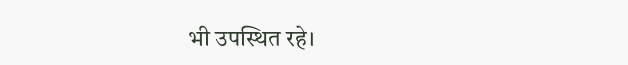भी उपस्थित रहे।